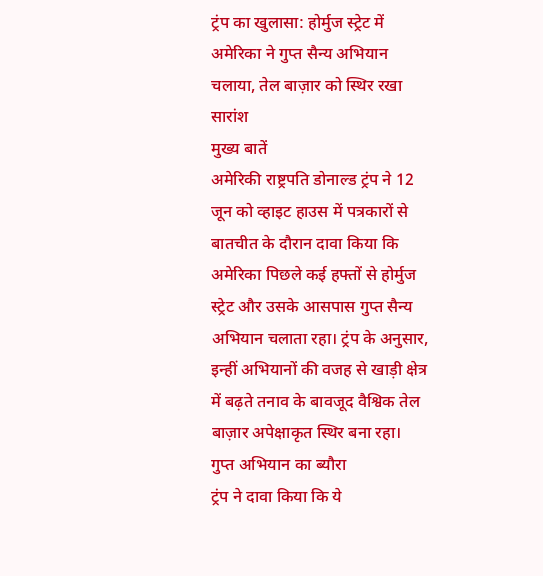ट्रंप का खुलासा: होर्मुज स्ट्रेट में अमेरिका ने गुप्त सैन्य अभियान चलाया, तेल बाज़ार को स्थिर रखा
सारांश
मुख्य बातें
अमेरिकी राष्ट्रपति डोनाल्ड ट्रंप ने 12 जून को व्हाइट हाउस में पत्रकारों से बातचीत के दौरान दावा किया कि अमेरिका पिछले कई हफ्तों से होर्मुज स्ट्रेट और उसके आसपास गुप्त सैन्य अभियान चलाता रहा। ट्रंप के अनुसार, इन्हीं अभियानों की वजह से खाड़ी क्षेत्र में बढ़ते तनाव के बावजूद वैश्विक तेल बाज़ार अपेक्षाकृत स्थिर बना रहा।
गुप्त अभियान का ब्यौरा
ट्रंप ने दावा किया कि ये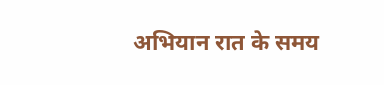अभियान रात के समय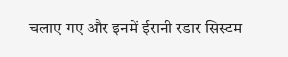चलाए गए और इनमें ईरानी रडार सिस्टम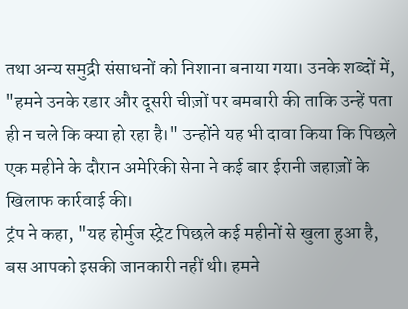तथा अन्य समुद्री संसाधनों को निशाना बनाया गया। उनके शब्दों में, "हमने उनके रडार और दूसरी चीज़ों पर बमबारी की ताकि उन्हें पता ही न चले कि क्या हो रहा है।" उन्होंने यह भी दावा किया कि पिछले एक महीने के दौरान अमेरिकी सेना ने कई बार ईरानी जहाज़ों के खिलाफ कार्रवाई की।
ट्रंप ने कहा, "यह होर्मुज स्ट्रेट पिछले कई महीनों से खुला हुआ है, बस आपको इसकी जानकारी नहीं थी। हमने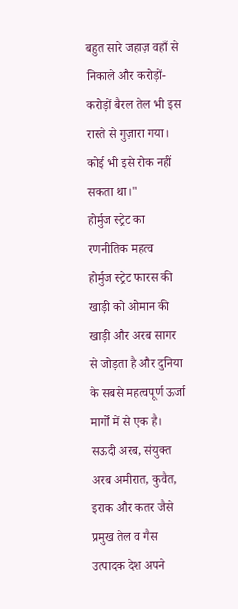बहुत सारे जहाज़ वहाँ से निकाले और करोड़ों-करोड़ों बैरल तेल भी इस रास्ते से गुज़ारा गया। कोई भी इसे रोक नहीं सकता था।"
होर्मुज स्ट्रेट का रणनीतिक महत्व
होर्मुज स्ट्रेट फारस की खाड़ी को ओमान की खाड़ी और अरब सागर से जोड़ता है और दुनिया के सबसे महत्वपूर्ण ऊर्जा मार्गों में से एक है। सऊदी अरब, संयुक्त अरब अमीरात, कुवैत, इराक और कतर जैसे प्रमुख तेल व गैस उत्पादक देश अपने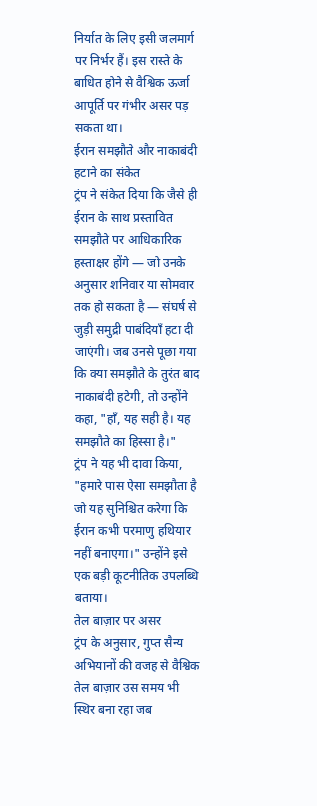निर्यात के लिए इसी जलमार्ग पर निर्भर हैं। इस रास्ते के बाधित होने से वैश्विक ऊर्जा आपूर्ति पर गंभीर असर पड़ सकता था।
ईरान समझौते और नाकाबंदी हटाने का संकेत
ट्रंप ने संकेत दिया कि जैसे ही ईरान के साथ प्रस्तावित समझौते पर आधिकारिक हस्ताक्षर होंगे — जो उनके अनुसार शनिवार या सोमवार तक हो सकता है — संघर्ष से जुड़ी समुद्री पाबंदियाँ हटा दी जाएंगी। जब उनसे पूछा गया कि क्या समझौते के तुरंत बाद नाकाबंदी हटेगी, तो उन्होंने कहा, "हाँ, यह सही है। यह समझौते का हिस्सा है।"
ट्रंप ने यह भी दावा किया, "हमारे पास ऐसा समझौता है जो यह सुनिश्चित करेगा कि ईरान कभी परमाणु हथियार नहीं बनाएगा।" उन्होंने इसे एक बड़ी कूटनीतिक उपलब्धि बताया।
तेल बाज़ार पर असर
ट्रंप के अनुसार, गुप्त सैन्य अभियानों की वजह से वैश्विक तेल बाज़ार उस समय भी स्थिर बना रहा जब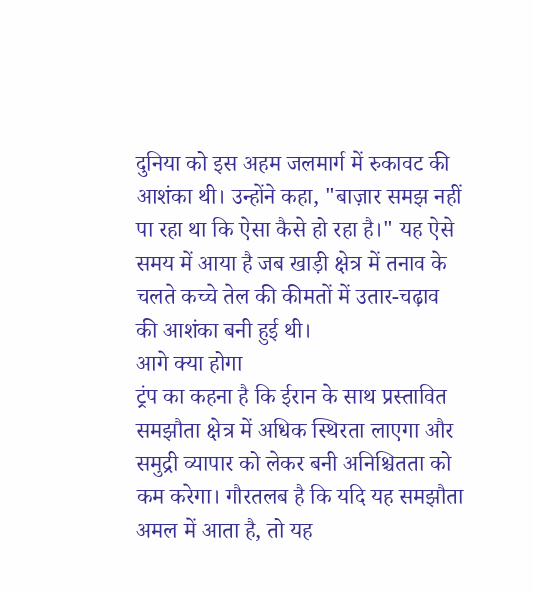दुनिया को इस अहम जलमार्ग में रुकावट की आशंका थी। उन्होंने कहा, "बाज़ार समझ नहीं पा रहा था कि ऐसा कैसे हो रहा है।" यह ऐसे समय में आया है जब खाड़ी क्षेत्र में तनाव के चलते कच्चे तेल की कीमतों में उतार-चढ़ाव की आशंका बनी हुई थी।
आगे क्या होगा
ट्रंप का कहना है कि ईरान के साथ प्रस्तावित समझौता क्षेत्र में अधिक स्थिरता लाएगा और समुद्री व्यापार को लेकर बनी अनिश्चितता को कम करेगा। गौरतलब है कि यदि यह समझौता अमल में आता है, तो यह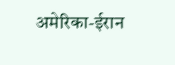अमेरिका-ईरान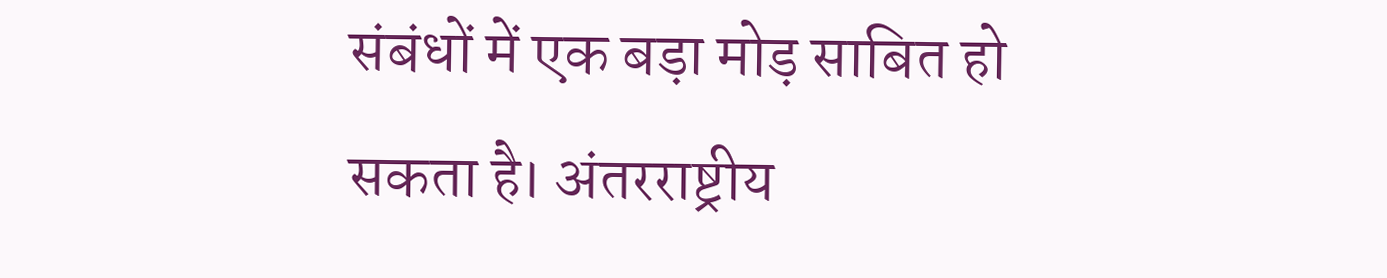संबंधों में एक बड़ा मोड़ साबित हो सकता है। अंतरराष्ट्रीय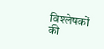विश्लेषकों की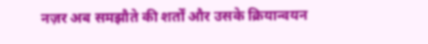नज़र अब समझौते की शर्तों और उसके क्रियान्वयन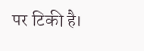पर टिकी है।